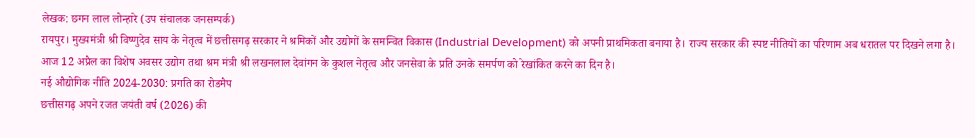लेखक: छगन लाल लोन्हारे (उप संचालक जनसम्पर्क)
रायपुर। मुख्यमंत्री श्री विष्णुदेव साय के नेतृत्व में छत्तीसगढ़ सरकार ने श्रमिकों और उद्योगों के समन्वित विकास (Industrial Development) को अपनी प्राथमिकता बनाया है। राज्य सरकार की स्पष्ट नीतियों का परिणाम अब धरातल पर दिखने लगा है। आज 12 अप्रैल का विशेष अवसर उद्योग तथा श्रम मंत्री श्री लखनलाल देवांगन के कुशल नेतृत्व और जनसेवा के प्रति उनके समर्पण को रेखांकित करने का दिन है।
नई औद्योगिक नीति 2024-2030: प्रगति का रोडमैप
छत्तीसगढ़ अपने रजत जयंती वर्ष (2026) की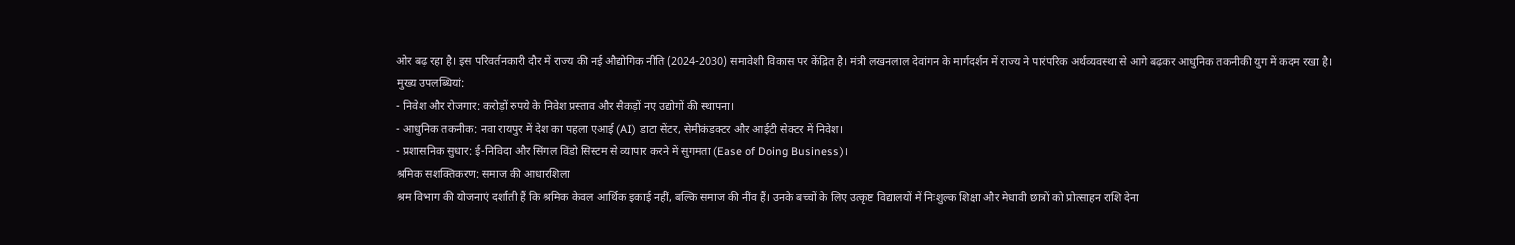ओर बढ़ रहा है। इस परिवर्तनकारी दौर में राज्य की नई औद्योगिक नीति (2024-2030) समावेशी विकास पर केंद्रित है। मंत्री लखनलाल देवांगन के मार्गदर्शन में राज्य ने पारंपरिक अर्थव्यवस्था से आगे बढ़कर आधुनिक तकनीकी युग में कदम रखा है।
मुख्य उपलब्धियां:
- निवेश और रोजगार: करोड़ों रुपये के निवेश प्रस्ताव और सैकड़ों नए उद्योगों की स्थापना।
- आधुनिक तकनीक: नवा रायपुर में देश का पहला एआई (AI) डाटा सेंटर, सेमीकंडक्टर और आईटी सेक्टर में निवेश।
- प्रशासनिक सुधार: ई-निविदा और सिंगल विंडो सिस्टम से व्यापार करने में सुगमता (Ease of Doing Business)।
श्रमिक सशक्तिकरण: समाज की आधारशिला
श्रम विभाग की योजनाएं दर्शाती हैं कि श्रमिक केवल आर्थिक इकाई नहीं, बल्कि समाज की नींव हैं। उनके बच्चों के लिए उत्कृष्ट विद्यालयों में निःशुल्क शिक्षा और मेधावी छात्रों को प्रोत्साहन राशि देना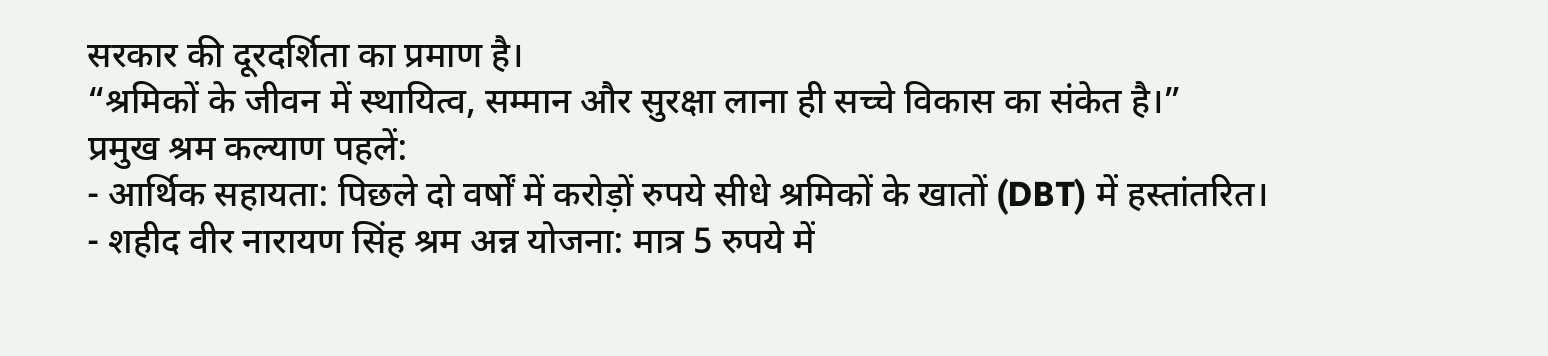सरकार की दूरदर्शिता का प्रमाण है।
“श्रमिकों के जीवन में स्थायित्व, सम्मान और सुरक्षा लाना ही सच्चे विकास का संकेत है।”
प्रमुख श्रम कल्याण पहलें:
- आर्थिक सहायता: पिछले दो वर्षों में करोड़ों रुपये सीधे श्रमिकों के खातों (DBT) में हस्तांतरित।
- शहीद वीर नारायण सिंह श्रम अन्न योजना: मात्र 5 रुपये में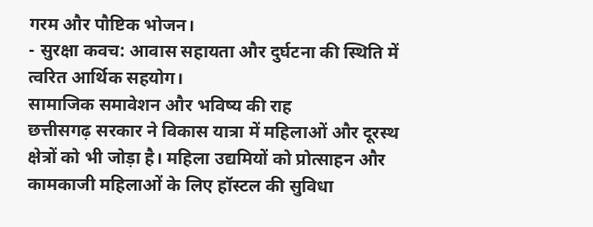गरम और पौष्टिक भोजन।
- सुरक्षा कवच: आवास सहायता और दुर्घटना की स्थिति में त्वरित आर्थिक सहयोग।
सामाजिक समावेशन और भविष्य की राह
छत्तीसगढ़ सरकार ने विकास यात्रा में महिलाओं और दूरस्थ क्षेत्रों को भी जोड़ा है। महिला उद्यमियों को प्रोत्साहन और कामकाजी महिलाओं के लिए हॉस्टल की सुविधा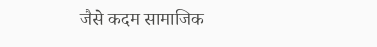जैसे कदम सामाजिक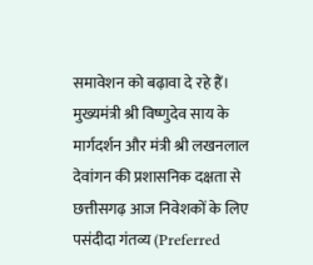समावेशन को बढ़ावा दे रहे हैं।
मुख्यमंत्री श्री विष्णुदेव साय के मार्गदर्शन और मंत्री श्री लखनलाल देवांगन की प्रशासनिक दक्षता से छत्तीसगढ़ आज निवेशकों के लिए पसंदीदा गंतव्य (Preferred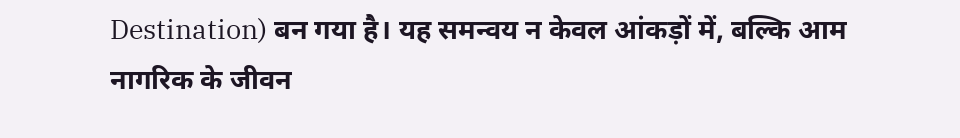Destination) बन गया है। यह समन्वय न केवल आंकड़ों में, बल्कि आम नागरिक के जीवन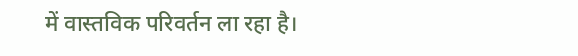में वास्तविक परिवर्तन ला रहा है।